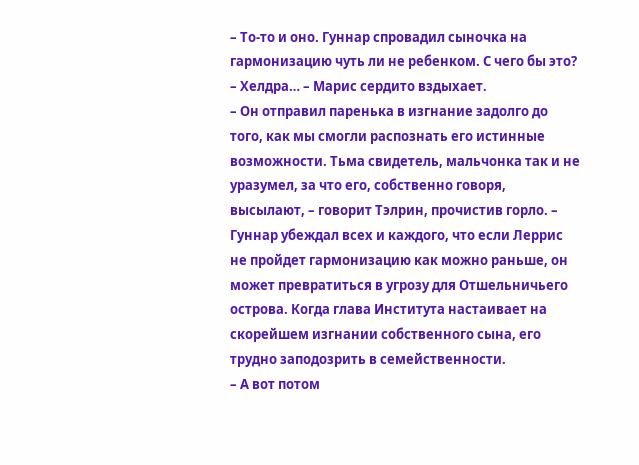– То-то и оно. Гуннар спровадил сыночка на гармонизацию чуть ли не ребенком. С чего бы это?
– Хелдра… – Марис сердито вздыхает.
– Он отправил паренька в изгнание задолго до того, как мы смогли распознать его истинные возможности. Тьма свидетель, мальчонка так и не уразумел, за что его, собственно говоря, высылают, – говорит Тэлрин, прочистив горло. – Гуннар убеждал всех и каждого, что если Леррис не пройдет гармонизацию как можно раньше, он может превратиться в угрозу для Отшельничьего острова. Когда глава Института настаивает на скорейшем изгнании собственного сына, его трудно заподозрить в семейственности.
– А вот потом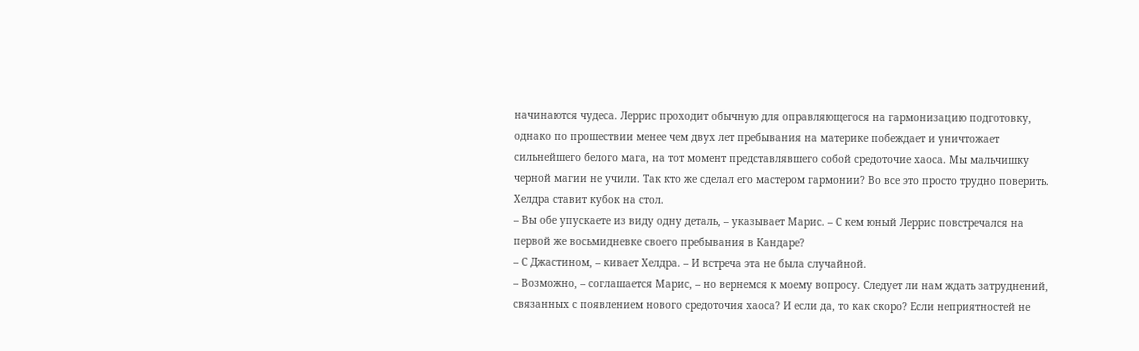начинаются чудеса. Леррис проходит обычную для оправляющегося на гармонизацию подготовку, однако по прошествии менее чем двух лет пребывания на материке побеждает и уничтожает сильнейшего белого мага, на тот момент представлявшего собой средоточие хаоса. Мы мальчишку черной магии не учили. Так кто же сделал его мастером гармонии? Во все это просто трудно поверить.
Хелдра ставит кубок на стол.
– Вы обе упускаете из виду одну деталь, – указывает Марис. – С кем юный Леррис повстречался на первой же восьмидневке своего пребывания в Кандаре?
– С Джастином, – кивает Хелдра. – И встреча эта не была случайной.
– Возможно, – соглашается Марис, – но вернемся к моему вопросу. Следует ли нам ждать затруднений, связанных с появлением нового средоточия хаоса? И если да, то как скоро? Если неприятностей не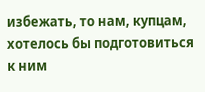избежать, то нам, купцам, хотелось бы подготовиться к ним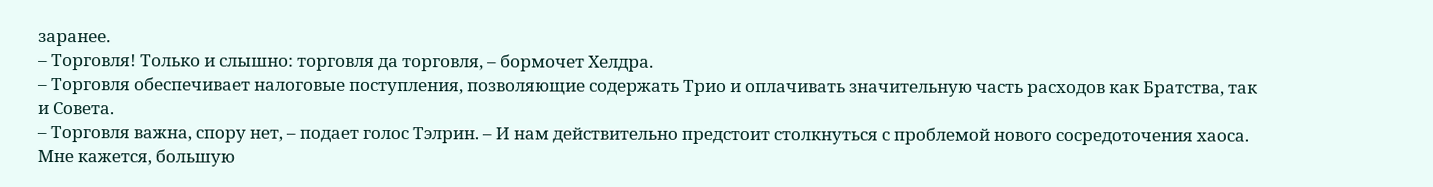заранее.
– Торговля! Только и слышно: торговля да торговля, – бормочет Хелдра.
– Торговля обеспечивает налоговые поступления, позволяющие содержать Трио и оплачивать значительную часть расходов как Братства, так и Совета.
– Торговля важна, спору нет, – подает голос Тэлрин. – И нам действительно предстоит столкнуться с проблемой нового сосредоточения хаоса. Мне кажется, большую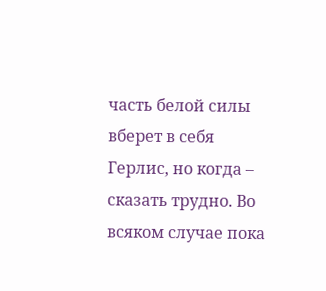часть белой силы вберет в себя Герлис, но когда – сказать трудно. Во всяком случае пока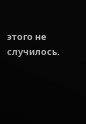этого не случилось.